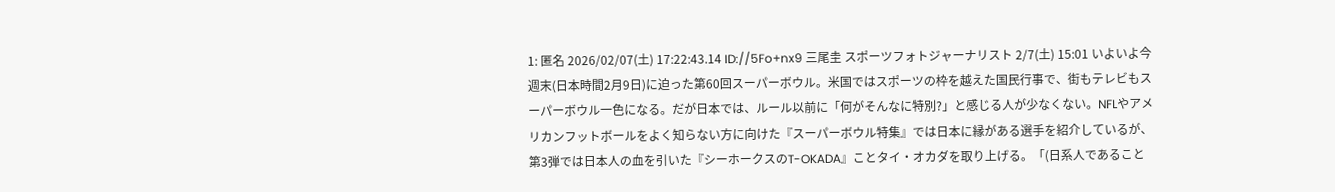1: 匿名 2026/02/07(土) 17:22:43.14 ID://5Fo+nx9 三尾圭 スポーツフォトジャーナリスト 2/7(土) 15:01 いよいよ今週末(日本時間2月9日)に迫った第60回スーパーボウル。米国ではスポーツの枠を越えた国民行事で、街もテレビもスーパーボウル一色になる。だが日本では、ルール以前に「何がそんなに特別?」と感じる人が少なくない。NFLやアメリカンフットボールをよく知らない方に向けた『スーパーボウル特集』では日本に縁がある選手を紹介しているが、第3弾では日本人の血を引いた『シーホークスのT-OKADA』ことタイ・オカダを取り上げる。「(日系人であること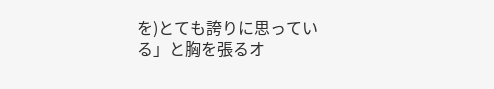を)とても誇りに思っている」と胸を張るオ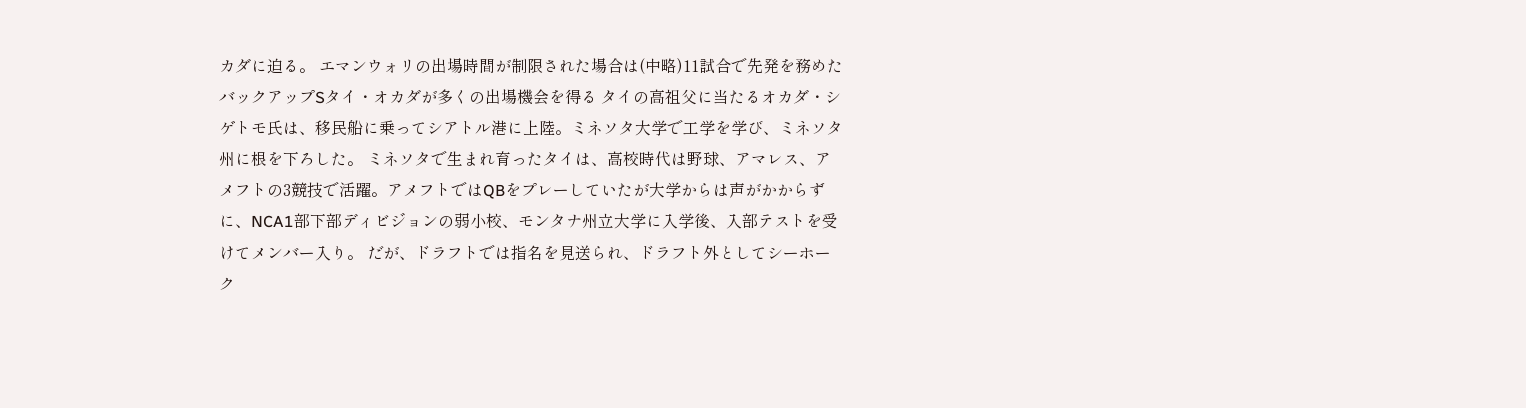カダに迫る。 エマンウォリの出場時間が制限された場合は(中略)11試合で先発を務めたバックアップSタイ・オカダが多くの出場機会を得る タイの高祖父に当たるオカダ・シゲトモ氏は、移民船に乗ってシアトル港に上陸。ミネソタ大学で工学を学び、ミネソタ州に根を下ろした。 ミネソタで生まれ育ったタイは、高校時代は野球、アマレス、アメフトの3競技で活躍。アメフトではQBをプレーしていたが大学からは声がかからずに、NCA1部下部ディビジョンの弱小校、モンタナ州立大学に入学後、入部テストを受けてメンバー入り。 だが、ドラフトでは指名を見送られ、ドラフト外としてシーホーク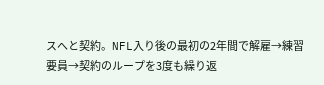スへと契約。NFL入り後の最初の2年間で解雇→練習要員→契約のループを3度も繰り返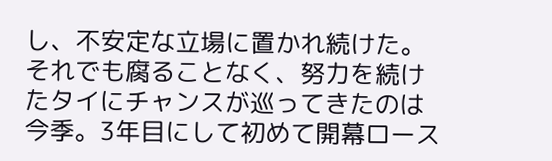し、不安定な立場に置かれ続けた。それでも腐ることなく、努力を続けたタイにチャンスが巡ってきたのは今季。3年目にして初めて開幕ロース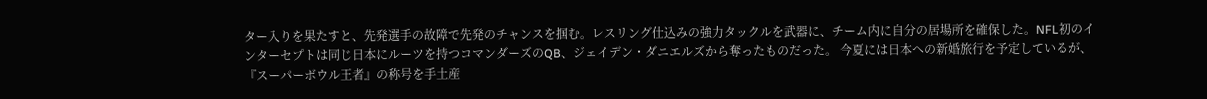ター入りを果たすと、先発選手の故障で先発のチャンスを掴む。レスリング仕込みの強力タックルを武器に、チーム内に自分の居場所を確保した。NFL初のインターセプトは同じ日本にルーツを持つコマンダーズのQB、ジェイデン・ダニエルズから奪ったものだった。 今夏には日本への新婚旅行を予定しているが、『スーパーボウル王者』の称号を手土産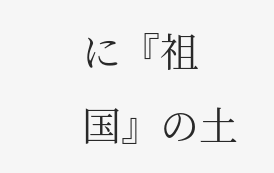に『祖国』の土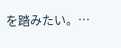を踏みたい。…